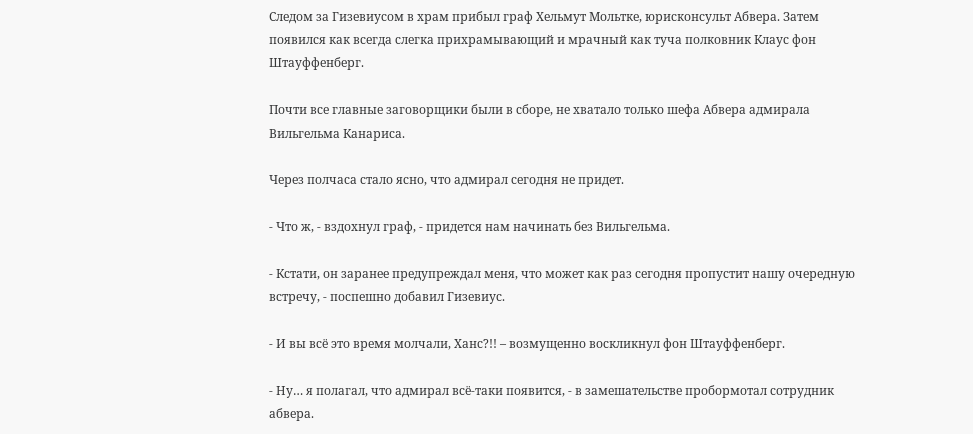Следом за Гизевиусом в храм прибыл граф Хельмут Мольтке, юрисконсульт Абвера. Затем появился как всегда слегка прихрамывающий и мрачный как туча полковник Клаус фон Штауффенберг.

Почти все главные заговорщики были в сборе, не хватало только шефа Абвера адмирала Вильгельма Канариса.

Через полчаса стало ясно, что адмирал сегодня не придет.

- Что ж, - вздохнул граф, - придется нам начинать без Вильгельма.

- Кстати, он заранее предупреждал меня, что может как раз сегодня пропустит нашу очередную встречу, - поспешно добавил Гизевиус.

- И вы всё это время молчали, Ханс?!! – возмущенно воскликнул фон Штауффенберг.

- Ну… я полагал, что адмирал всё-таки появится, - в замешательстве пробормотал сотрудник абвера.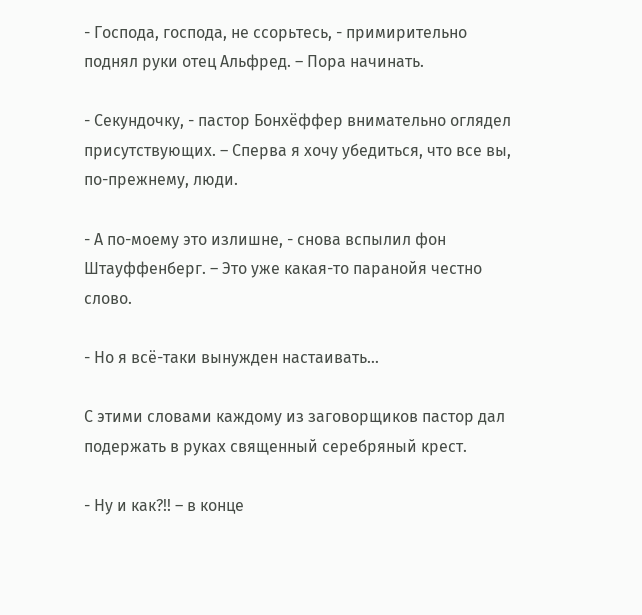- Господа, господа, не ссорьтесь, - примирительно поднял руки отец Альфред. – Пора начинать.

- Секундочку, - пастор Бонхёффер внимательно оглядел присутствующих. – Сперва я хочу убедиться, что все вы, по-прежнему, люди.

- А по-моему это излишне, - снова вспылил фон Штауффенберг. – Это уже какая-то паранойя честно слово.

- Но я всё-таки вынужден настаивать…

С этими словами каждому из заговорщиков пастор дал подержать в руках священный серебряный крест.

- Ну и как?!! – в конце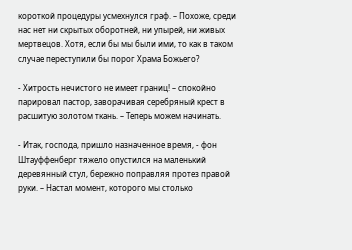короткой процедуры усмехнулся граф. – Похоже, среди нас нет ни скрытых оборотней, ни упырей, ни живых мертвецов. Хотя, если бы мы были ими, то как в таком случае переступили бы порог Храма Божьего?

- Хитрость нечистого не имеет границ! – спокойно парировал пастор, заворачивая серебряный крест в расшитую золотом ткань. – Теперь можем начинать.

- Итак, господа, пришло назначенное время, - фон Штауффенберг тяжело опустился на маленький деревянный стул, бережно поправляя протез правой руки. – Настал момент, которого мы столько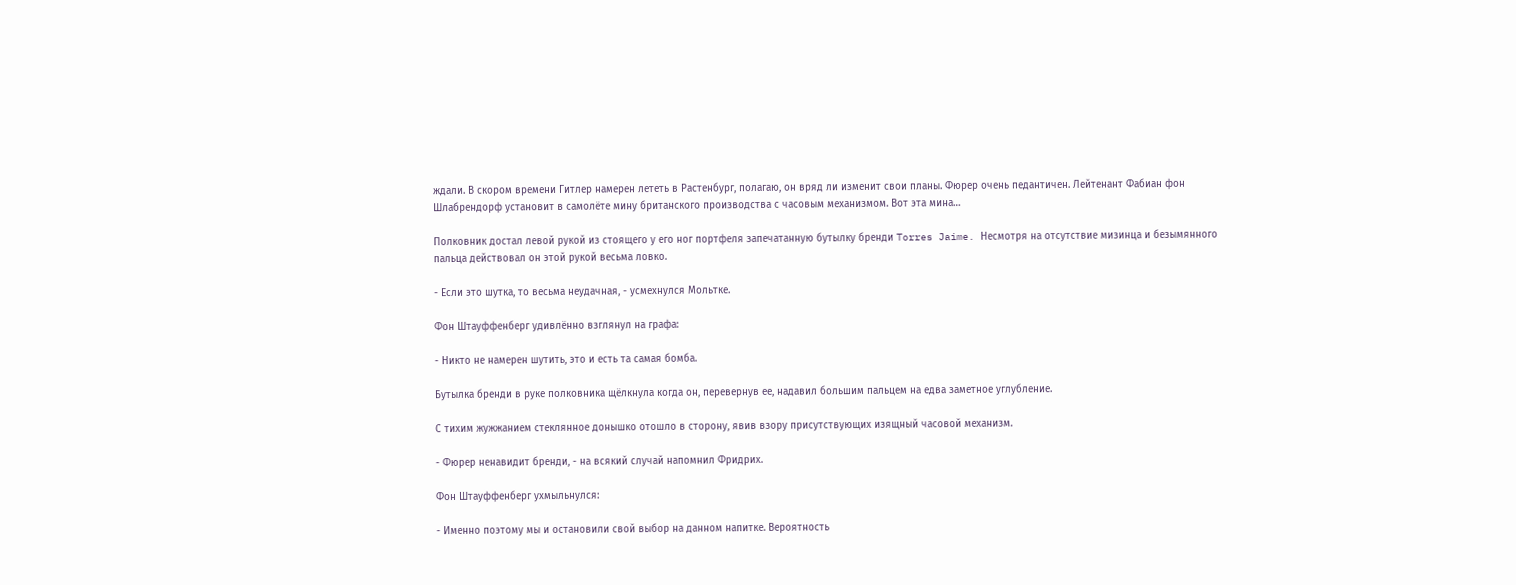ждали. В скором времени Гитлер намерен лететь в Растенбург, полагаю, он вряд ли изменит свои планы. Фюрер очень педантичен. Лейтенант Фабиан фон Шлабрендорф установит в самолёте мину британского производства с часовым механизмом. Вот эта мина…

Полковник достал левой рукой из стоящего у его ног портфеля запечатанную бутылку бренди Torres Jaime. Несмотря на отсутствие мизинца и безымянного пальца действовал он этой рукой весьма ловко.

- Если это шутка, то весьма неудачная, - усмехнулся Мольтке.

Фон Штауффенберг удивлённо взглянул на графа:

- Никто не намерен шутить, это и есть та самая бомба.

Бутылка бренди в руке полковника щёлкнула когда он, перевернув ее, надавил большим пальцем на едва заметное углубление.

С тихим жужжанием стеклянное донышко отошло в сторону, явив взору присутствующих изящный часовой механизм.

- Фюрер ненавидит бренди, - на всякий случай напомнил Фридрих.

Фон Штауффенберг ухмыльнулся:

- Именно поэтому мы и остановили свой выбор на данном напитке. Вероятность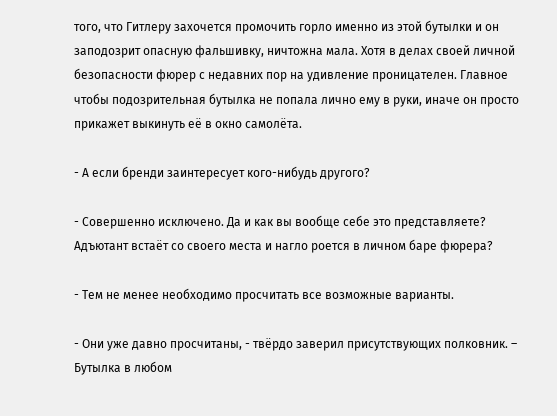того, что Гитлеру захочется промочить горло именно из этой бутылки и он заподозрит опасную фальшивку, ничтожна мала. Хотя в делах своей личной безопасности фюрер с недавних пор на удивление проницателен. Главное чтобы подозрительная бутылка не попала лично ему в руки, иначе он просто прикажет выкинуть её в окно самолёта.

- А если бренди заинтересует кого-нибудь другого?

- Совершенно исключено. Да и как вы вообще себе это представляете? Адъютант встаёт со своего места и нагло роется в личном баре фюрера?

- Тем не менее необходимо просчитать все возможные варианты.

- Они уже давно просчитаны, - твёрдо заверил присутствующих полковник. – Бутылка в любом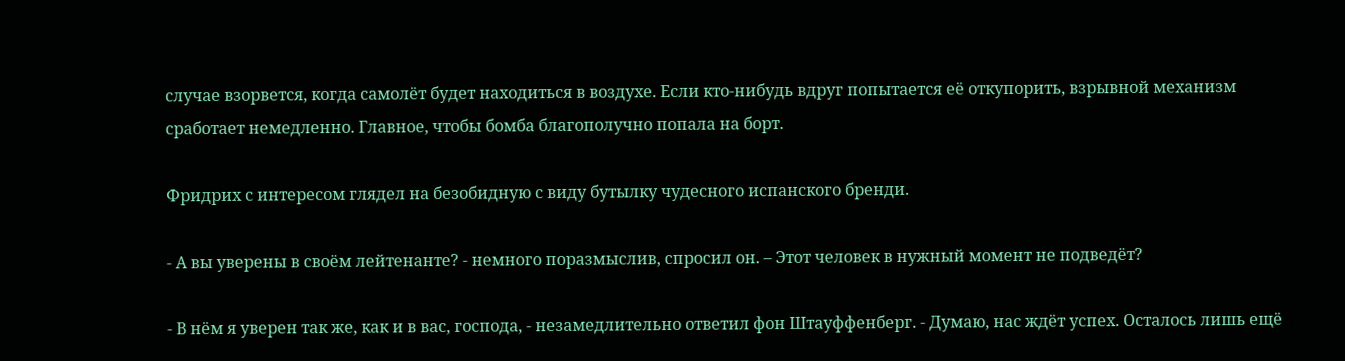случае взорвется, когда самолёт будет находиться в воздухе. Если кто-нибудь вдруг попытается её откупорить, взрывной механизм сработает немедленно. Главное, чтобы бомба благополучно попала на борт.

Фридрих с интересом глядел на безобидную с виду бутылку чудесного испанского бренди.

- А вы уверены в своём лейтенанте? - немного поразмыслив, спросил он. – Этот человек в нужный момент не подведёт?

- В нём я уверен так же, как и в вас, господа, - незамедлительно ответил фон Штауффенберг. - Думаю, нас ждёт успех. Осталось лишь ещё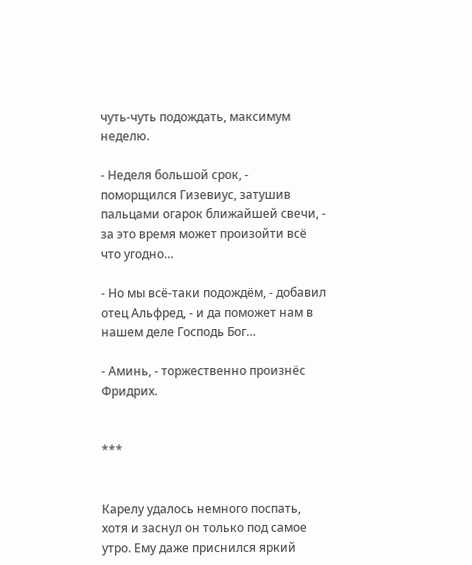чуть-чуть подождать, максимум неделю.

- Неделя большой срок, - поморщился Гизевиус, затушив пальцами огарок ближайшей свечи, - за это время может произойти всё что угодно…

- Но мы всё-таки подождём, - добавил отец Альфред, - и да поможет нам в нашем деле Господь Бог…

- Аминь, - торжественно произнёс Фридрих.


***


Карелу удалось немного поспать, хотя и заснул он только под самое утро. Ему даже приснился яркий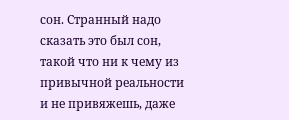сон. Странный надо сказать это был сон, такой что ни к чему из привычной реальности и не привяжешь, даже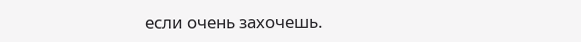если очень захочешь.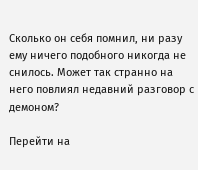Сколько он себя помнил, ни разу ему ничего подобного никогда не снилось. Может так странно на него повлиял недавний разговор с демоном?

Перейти на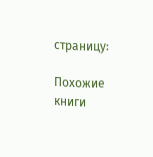страницу:

Похожие книги